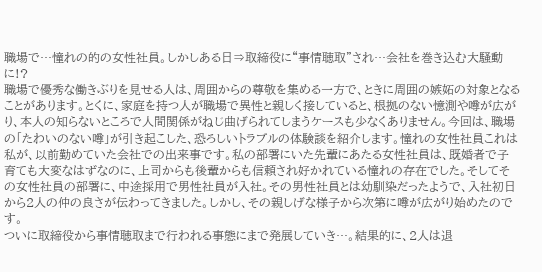職場で…憧れの的の女性社員。しかしある日⇒取締役に“事情聴取”され…会社を巻き込む大騒動に!?
職場で優秀な働きぶりを見せる人は、周囲からの尊敬を集める一方で、ときに周囲の嫉妬の対象となることがあります。とくに、家庭を持つ人が職場で異性と親しく接していると、根拠のない憶測や噂が広がり、本人の知らないところで人間関係がねじ曲げられてしまうケースも少なくありません。今回は、職場の「たわいのない噂」が引き起こした、恐ろしいトラブルの体験談を紹介します。憧れの女性社員これは私が、以前勤めていた会社での出来事です。私の部署にいた先輩にあたる女性社員は、既婚者で子育ても大変なはずなのに、上司からも後輩からも信頼され好かれている憧れの存在でした。そしてその女性社員の部署に、中途採用で男性社員が入社。その男性社員とは幼馴染だったようで、入社初日から2人の仲の良さが伝わってきました。しかし、その親しげな様子から次第に噂が広がり始めたのです。
ついに取締役から事情聴取まで行われる事態にまで発展していき…。結果的に、2人は退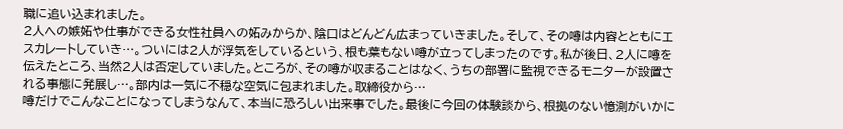職に追い込まれました。
2人への嫉妬や仕事ができる女性社員への妬みからか、陰口はどんどん広まっていきました。そして、その噂は内容とともにエスカレートしていき…。ついには2人が浮気をしているという、根も葉もない噂が立ってしまったのです。私が後日、2人に噂を伝えたところ、当然2人は否定していました。ところが、その噂が収まることはなく、うちの部署に監視できるモニターが設置される事態に発展し…。部内は一気に不穏な空気に包まれました。取締役から…
噂だけでこんなことになってしまうなんて、本当に恐ろしい出来事でした。最後に今回の体験談から、根拠のない憶測がいかに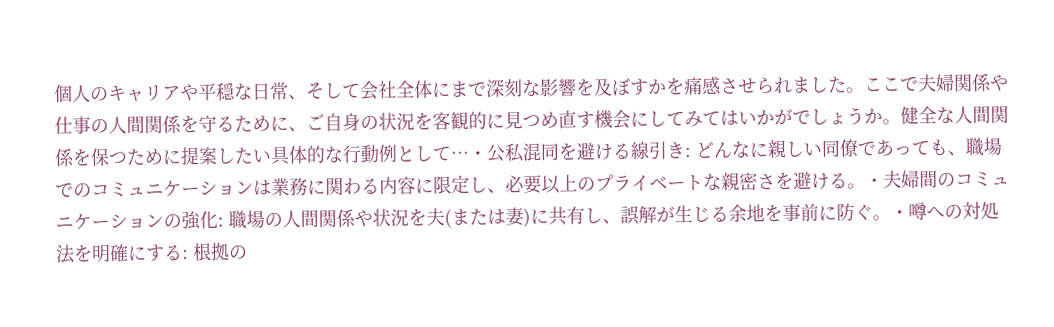個人のキャリアや平穏な日常、そして会社全体にまで深刻な影響を及ぼすかを痛感させられました。ここで夫婦関係や仕事の人間関係を守るために、ご自身の状況を客観的に見つめ直す機会にしてみてはいかがでしょうか。健全な人間関係を保つために提案したい具体的な行動例として…・公私混同を避ける線引き: どんなに親しい同僚であっても、職場でのコミュニケーションは業務に関わる内容に限定し、必要以上のプライベートな親密さを避ける。・夫婦間のコミュニケーションの強化: 職場の人間関係や状況を夫(または妻)に共有し、誤解が生じる余地を事前に防ぐ。・噂への対処法を明確にする: 根拠の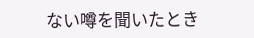ない噂を聞いたとき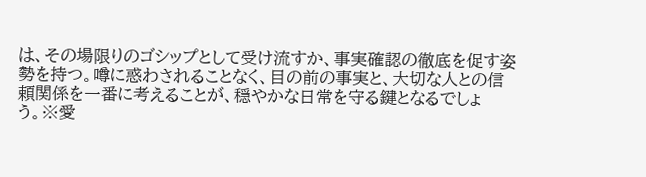は、その場限りのゴシップとして受け流すか、事実確認の徹底を促す姿勢を持つ。噂に惑わされることなく、目の前の事実と、大切な人との信頼関係を一番に考えることが、穏やかな日常を守る鍵となるでしょう。※愛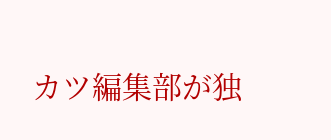カツ編集部が独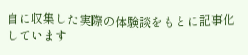自に収集した実際の体験談をもとに記事化しています